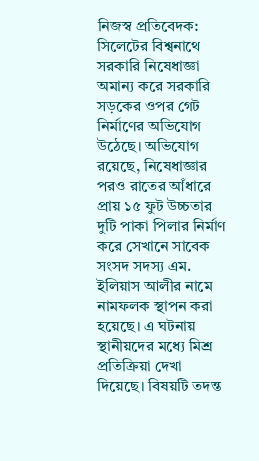নিজস্ব প্রতিবেদক: সিলেটের বিশ্বনাথে সরকারি নিষেধাজ্ঞা অমান্য করে সরকারি সড়কের ওপর গেট নির্মাণের অভিযোগ উঠেছে। অভিযোগ রয়েছে, নিষেধাজ্ঞার পরও রাতের আঁধারে প্রায় ১৫ ফুট উচ্চতার দুটি পাকা পিলার নির্মাণ করে সেখানে সাবেক সংসদ সদস্য এম. ইলিয়াস আলীর নামে নামফলক স্থাপন করা হয়েছে। এ ঘটনায় স্থানীয়দের মধ্যে মিশ্র প্রতিক্রিয়া দেখা দিয়েছে। বিষয়টি তদন্ত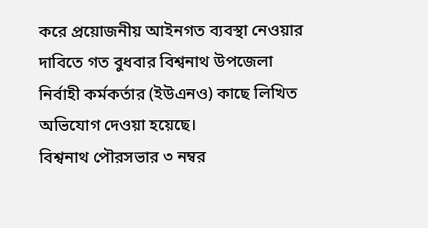করে প্রয়োজনীয় আইনগত ব্যবস্থা নেওয়ার দাবিতে গত বুধবার বিশ্বনাথ উপজেলা নির্বাহী কর্মকর্তার (ইউএনও) কাছে লিখিত অভিযোগ দেওয়া হয়েছে।
বিশ্বনাথ পৌরসভার ৩ নম্বর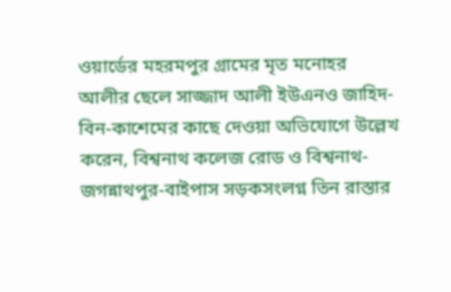ওয়ার্ডের মহরমপুর গ্রামের মৃত মনোহর আলীর ছেলে সাজ্জাদ আলী ইউএনও জাহিদ-বিন-কাশেমের কাছে দেওয়া অভিযোগে উল্লেখ করেন, বিশ্বনাথ কলেজ রোড ও বিশ্বনাথ-জগন্নাথপুর-বাইপাস সড়কসংলগ্ন তিন রাস্তার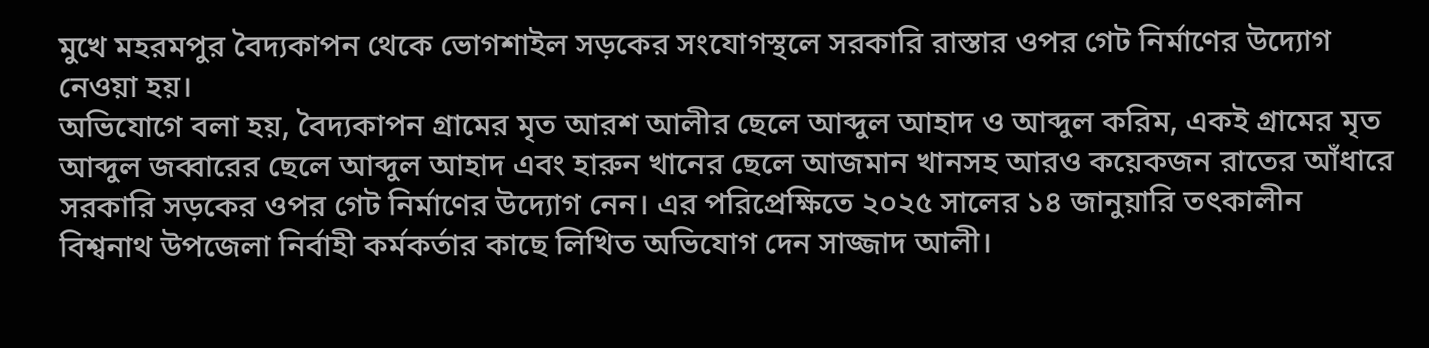মুখে মহরমপুর বৈদ্যকাপন থেকে ভোগশাইল সড়কের সংযোগস্থলে সরকারি রাস্তার ওপর গেট নির্মাণের উদ্যোগ নেওয়া হয়।
অভিযোগে বলা হয়, বৈদ্যকাপন গ্রামের মৃত আরশ আলীর ছেলে আব্দুল আহাদ ও আব্দুল করিম, একই গ্রামের মৃত আব্দুল জব্বারের ছেলে আব্দুল আহাদ এবং হারুন খানের ছেলে আজমান খানসহ আরও কয়েকজন রাতের আঁধারে সরকারি সড়কের ওপর গেট নির্মাণের উদ্যোগ নেন। এর পরিপ্রেক্ষিতে ২০২৫ সালের ১৪ জানুয়ারি তৎকালীন বিশ্বনাথ উপজেলা নির্বাহী কর্মকর্তার কাছে লিখিত অভিযোগ দেন সাজ্জাদ আলী।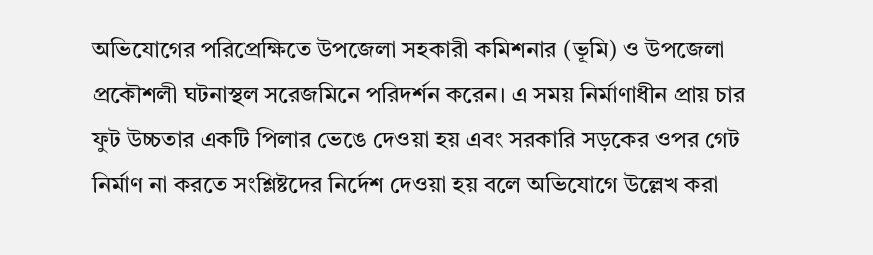অভিযোগের পরিপ্রেক্ষিতে উপজেলা সহকারী কমিশনার (ভূমি) ও উপজেলা প্রকৌশলী ঘটনাস্থল সরেজমিনে পরিদর্শন করেন। এ সময় নির্মাণাধীন প্রায় চার ফুট উচ্চতার একটি পিলার ভেঙে দেওয়া হয় এবং সরকারি সড়কের ওপর গেট নির্মাণ না করতে সংশ্লিষ্টদের নির্দেশ দেওয়া হয় বলে অভিযোগে উল্লেখ করা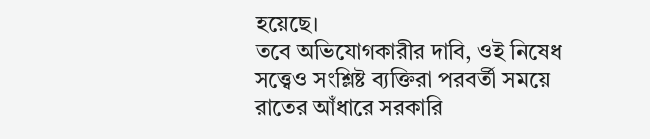হয়েছে।
তবে অভিযোগকারীর দাবি, ওই নিষেধ সত্ত্বেও সংশ্লিষ্ট ব্যক্তিরা পরবর্তী সময়ে রাতের আঁধারে সরকারি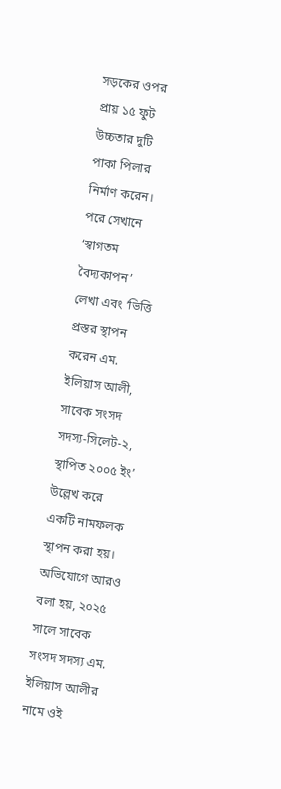সড়কের ওপর প্রায় ১৫ ফুট উচ্চতার দুটি পাকা পিলার নির্মাণ করেন। পরে সেখানে ‘স্বাগতম বৈদ্যকাপন’ লেখা এবং ‘ভিত্তি প্রস্তর স্থাপন করেন এম. ইলিয়াস আলী, সাবেক সংসদ সদস্য-সিলেট-২, স্থাপিত ২০০৫ ইং’ উল্লেখ করে একটি নামফলক স্থাপন করা হয়।
অভিযোগে আরও বলা হয়, ২০২৫ সালে সাবেক সংসদ সদস্য এম. ইলিয়াস আলীর নামে ওই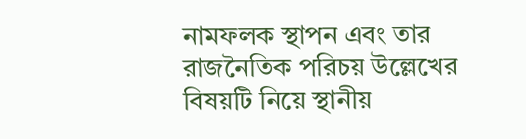নামফলক স্থাপন এবং তার রাজনৈতিক পরিচয় উল্লেখের বিষয়টি নিয়ে স্থানীয়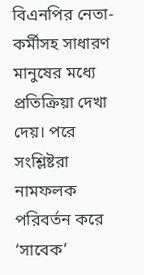বিএনপির নেতা-কর্মীসহ সাধারণ মানুষের মধ্যে প্রতিক্রিয়া দেখা দেয়। পরে সংশ্লিষ্টরা নামফলক পরিবর্তন করে ‘সাবেক’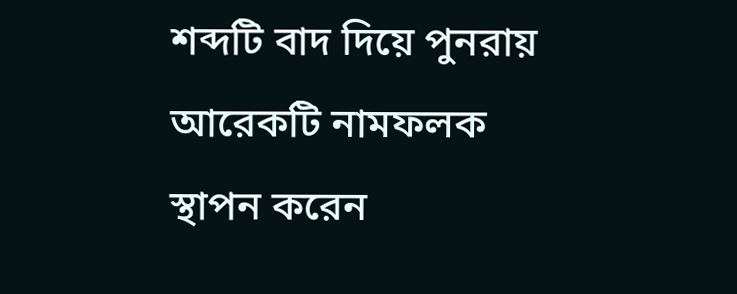শব্দটি বাদ দিয়ে পুনরায় আরেকটি নামফলক স্থাপন করেন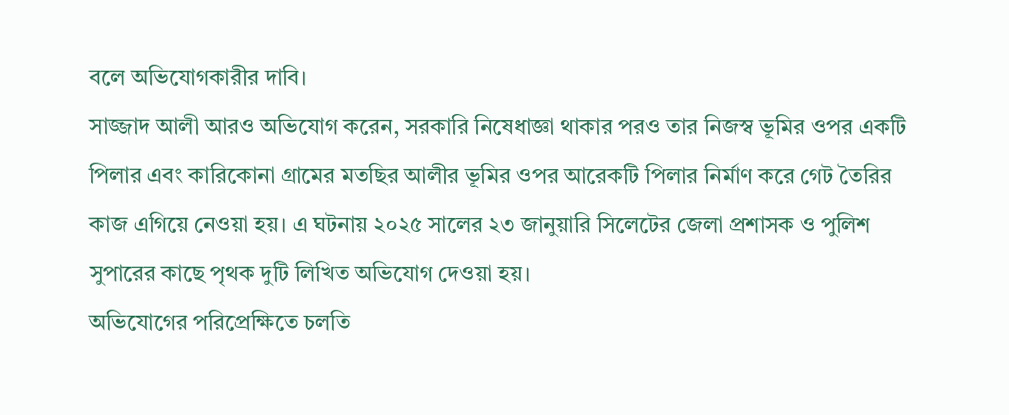বলে অভিযোগকারীর দাবি।
সাজ্জাদ আলী আরও অভিযোগ করেন, সরকারি নিষেধাজ্ঞা থাকার পরও তার নিজস্ব ভূমির ওপর একটি পিলার এবং কারিকোনা গ্রামের মতছির আলীর ভূমির ওপর আরেকটি পিলার নির্মাণ করে গেট তৈরির কাজ এগিয়ে নেওয়া হয়। এ ঘটনায় ২০২৫ সালের ২৩ জানুয়ারি সিলেটের জেলা প্রশাসক ও পুলিশ সুপারের কাছে পৃথক দুটি লিখিত অভিযোগ দেওয়া হয়।
অভিযোগের পরিপ্রেক্ষিতে চলতি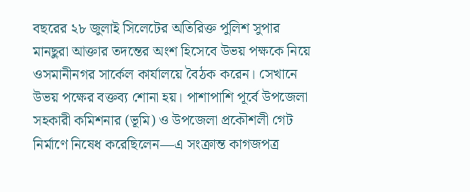বছরের ২৮ জুলাই সিলেটের অতিরিক্ত পুলিশ সুপার মানছুরা আক্তার তদন্তের অংশ হিসেবে উভয় পক্ষকে নিয়ে ওসমানীনগর সার্কেল কার্যালয়ে বৈঠক করেন। সেখানে উভয় পক্ষের বক্তব্য শোনা হয়। পাশাপাশি পূর্বে উপজেলা সহকারী কমিশনার (ভূমি) ও উপজেলা প্রকৌশলী গেট নির্মাণে নিষেধ করেছিলেন—এ সংক্রান্ত কাগজপত্র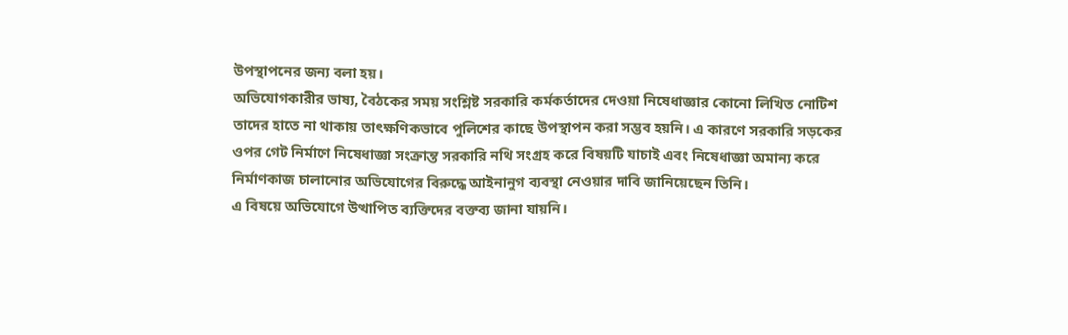উপস্থাপনের জন্য বলা হয়।
অভিযোগকারীর ভাষ্য, বৈঠকের সময় সংশ্লিষ্ট সরকারি কর্মকর্তাদের দেওয়া নিষেধাজ্ঞার কোনো লিখিত নোটিশ তাদের হাতে না থাকায় তাৎক্ষণিকভাবে পুলিশের কাছে উপস্থাপন করা সম্ভব হয়নি। এ কারণে সরকারি সড়কের ওপর গেট নির্মাণে নিষেধাজ্ঞা সংক্রান্ত সরকারি নথি সংগ্রহ করে বিষয়টি যাচাই এবং নিষেধাজ্ঞা অমান্য করে নির্মাণকাজ চালানোর অভিযোগের বিরুদ্ধে আইনানুগ ব্যবস্থা নেওয়ার দাবি জানিয়েছেন তিনি।
এ বিষয়ে অভিযোগে উত্থাপিত ব্যক্তিদের বক্তব্য জানা যায়নি।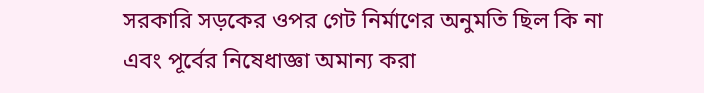সরকারি সড়কের ওপর গেট নির্মাণের অনুমতি ছিল কি না এবং পূর্বের নিষেধাজ্ঞা অমান্য করা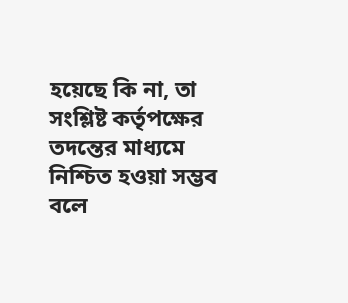হয়েছে কি না, তা সংশ্লিষ্ট কর্তৃপক্ষের তদন্তের মাধ্যমে নিশ্চিত হওয়া সম্ভব বলে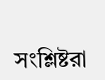সংশ্লিষ্টরা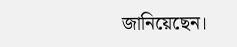জানিয়েছেন।